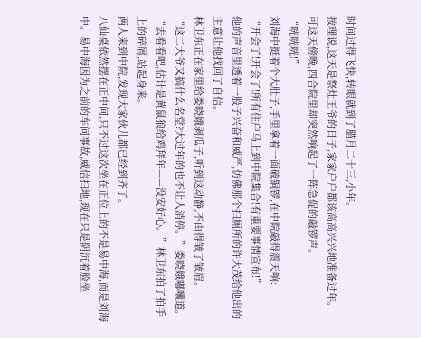时间过得飞快,转眼就到了腊月二十三,小年。
按理说,这天是祭灶王爷的日子,家家户户都该高高兴兴地准备过年。
可这天傍晚,四合院里却突然响起了一阵急促的敲锣声。
“咣咣咣!”
刘海中挺着个大肚子,手里拿着一面破铜锣,在中院敲得震天响:
“开会了!开会了!所有住户马上到中院集合!有重要事情宣布!”
他的声音里透着一股子兴奋和威严,仿佛那个扫厕所的许大茂给他出的主意让他找回了自信。
林卫东正在家里给娄晓娥剥瓜子,听到这动静,不由得皱了皱眉。
“这二大爷又搞什么名堂?大过年的也不让人消停。”娄晓娥嘟囔道。
“去看看吧,估计是黄鼠狼给鸡拜年——没安好心。”林卫东拍了拍手上的碎屑,站起身来。
两人来到中院,发现大家伙儿都已经到齐了。
八仙桌依然摆在正中间,只不过这次坐在正位上的不是易中海,而是刘海中。易中海因为之前的车间事故,威信扫地,现在只是阴沉着脸坐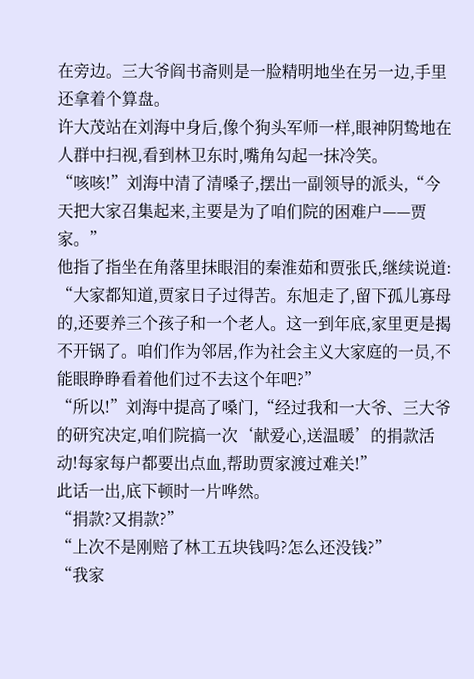在旁边。三大爷阎书斋则是一脸精明地坐在另一边,手里还拿着个算盘。
许大茂站在刘海中身后,像个狗头军师一样,眼神阴鸷地在人群中扫视,看到林卫东时,嘴角勾起一抹冷笑。
“咳咳!”刘海中清了清嗓子,摆出一副领导的派头,“今天把大家召集起来,主要是为了咱们院的困难户——贾家。”
他指了指坐在角落里抹眼泪的秦淮茹和贾张氏,继续说道:
“大家都知道,贾家日子过得苦。东旭走了,留下孤儿寡母的,还要养三个孩子和一个老人。这一到年底,家里更是揭不开锅了。咱们作为邻居,作为社会主义大家庭的一员,不能眼睁睁看着他们过不去这个年吧?”
“所以!”刘海中提高了嗓门,“经过我和一大爷、三大爷的研究决定,咱们院搞一次‘献爱心,送温暖’的捐款活动!每家每户都要出点血,帮助贾家渡过难关!”
此话一出,底下顿时一片哗然。
“捐款?又捐款?”
“上次不是刚赔了林工五块钱吗?怎么还没钱?”
“我家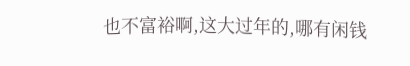也不富裕啊,这大过年的,哪有闲钱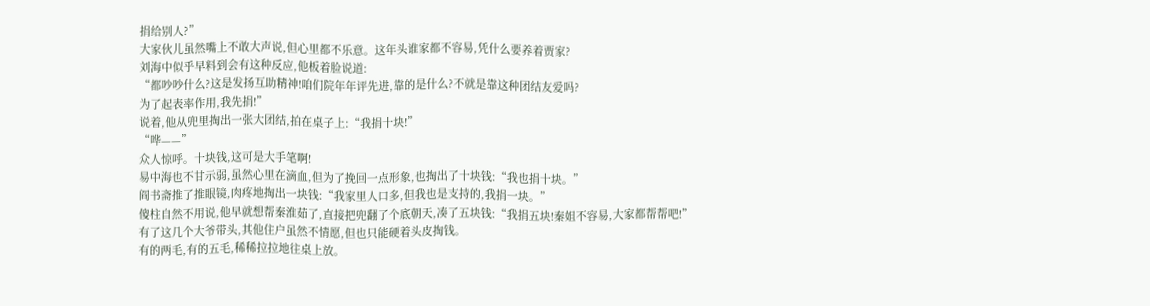捐给别人?”
大家伙儿虽然嘴上不敢大声说,但心里都不乐意。这年头谁家都不容易,凭什么要养着贾家?
刘海中似乎早料到会有这种反应,他板着脸说道:
“都吵吵什么?这是发扬互助精神!咱们院年年评先进,靠的是什么?不就是靠这种团结友爱吗?
为了起表率作用,我先捐!”
说着,他从兜里掏出一张大团结,拍在桌子上:“我捐十块!”
“哗——”
众人惊呼。十块钱,这可是大手笔啊!
易中海也不甘示弱,虽然心里在滴血,但为了挽回一点形象,也掏出了十块钱:“我也捐十块。”
阎书斋推了推眼镜,肉疼地掏出一块钱:“我家里人口多,但我也是支持的,我捐一块。”
傻柱自然不用说,他早就想帮秦淮茹了,直接把兜翻了个底朝天,凑了五块钱:“我捐五块!秦姐不容易,大家都帮帮吧!”
有了这几个大爷带头,其他住户虽然不情愿,但也只能硬着头皮掏钱。
有的两毛,有的五毛,稀稀拉拉地往桌上放。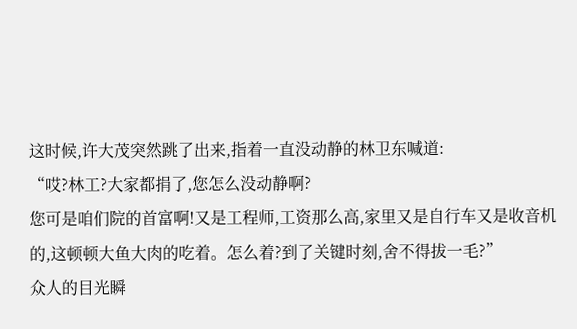这时候,许大茂突然跳了出来,指着一直没动静的林卫东喊道:
“哎?林工?大家都捐了,您怎么没动静啊?
您可是咱们院的首富啊!又是工程师,工资那么高,家里又是自行车又是收音机的,这顿顿大鱼大肉的吃着。怎么着?到了关键时刻,舍不得拔一毛?”
众人的目光瞬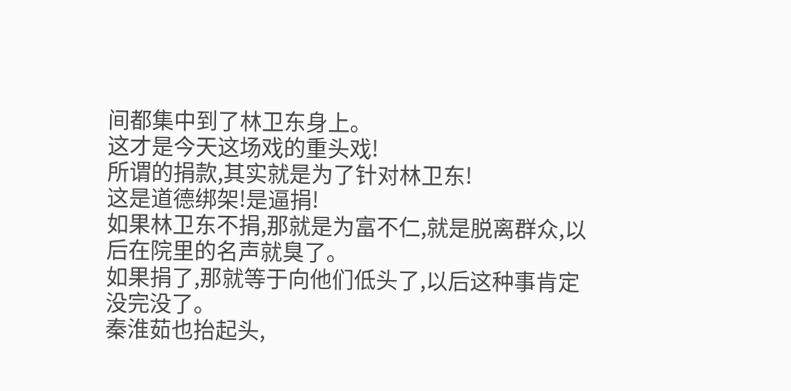间都集中到了林卫东身上。
这才是今天这场戏的重头戏!
所谓的捐款,其实就是为了针对林卫东!
这是道德绑架!是逼捐!
如果林卫东不捐,那就是为富不仁,就是脱离群众,以后在院里的名声就臭了。
如果捐了,那就等于向他们低头了,以后这种事肯定没完没了。
秦淮茹也抬起头,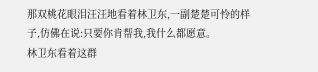那双桃花眼泪汪汪地看着林卫东,一副楚楚可怜的样子,仿佛在说:只要你肯帮我,我什么都愿意。
林卫东看着这群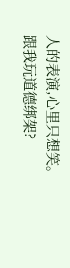人的表演,心里只想笑。
跟我玩道德绑架?